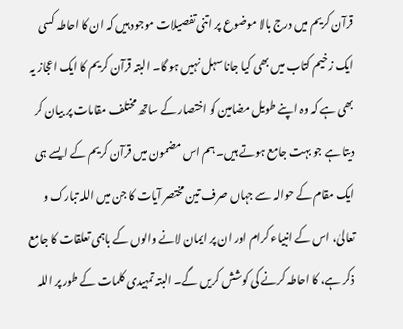قرآن کریم میں درج بالا موضوع پر اتنی تفصیلات موجود ہیں کہ ان کا احاطہ کسی ایک زخیم کتاب میں بھی کیا جانا سہل نہیں ہو گا۔ البتہ قرآن کریم کا ایک اعجاز یہ بھی ہے کہ وہ اپنے طویل مضامین کو اختصار کے ساتھ مختلف مقامات پر بیان کر دیتا ہے جو بہت جامع ہوتے ہیں۔ ہم اس مضمون میں قرآن کریم کے ایسے ہی ایک مقام کے حوالہ سے جہاں صرف تین مختصر آیات کا جن میں اللہ تبارک و تعالیٰ، اس کے انبیاء کرام اور ان پر ایمان لانے والوں کے باہمی تعلقات کا جامع ذکر ہے، کا احاطہ کرنے کی کوشش کریں گے۔ البتہ تمہیدی کلمات کے طور پر اللہ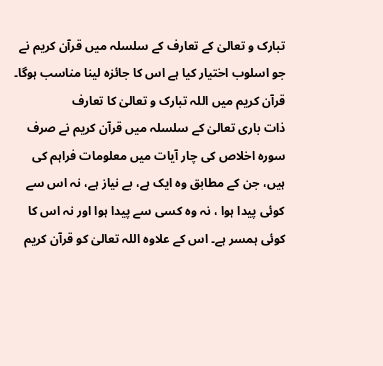تبارک و تعالیٰ کے تعارف کے سلسلہ میں قرآن کریم نے جو اسلوب اختیار کیا ہے اس کا جائزہ لینا مناسب ہوگا۔
قرآن کریم میں اللہ تبارک و تعالیٰ کا تعارف
ذات باری تعالیٰ کے سلسلہ میں قرآن کریم نے صرف سورہ اخلاص کی چار آیات میں معلومات فراہم کی ہیں، جن کے مطابق وہ ایک ہے، بے نیاز ہے، نہ اس سے کوئی پیدا ہوا ، نہ وہ کسی سے پیدا ہوا اور نہ اس کا کوئی ہمسر ہے۔ اس کے علاوہ اللہ تعالیٰ کو قرآن کریم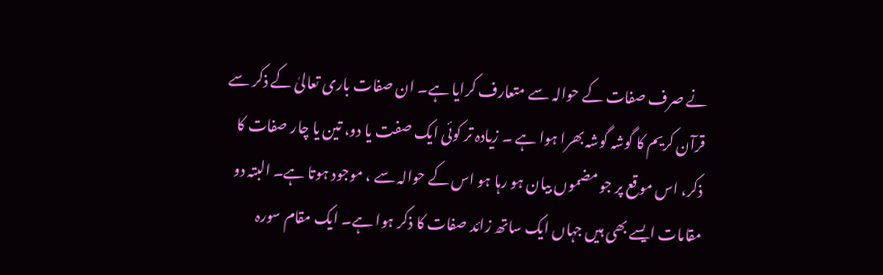نے صرف صفات کے حوالہ سے متعارف کرایا ہے۔ ان صفات باری تعالیٰ کے ذکر سے قرآن کریم کا گوشہ گوشہ بھرا ہوا ہے ۔ زیادہ تر کوئی ایک صفت یا دو، تین یا چار صفات کا ذکر، اس موقع پر جو مضموں بیان ہو رہا ہو اس کے حوالہ سے ، موجود ہوتا ہے۔ البتہ دو مقامات ایسے بھی ہیں جہاں ایک ساتھ زائد صفات کا ذکر ہوا ہے۔ ایک مقام سورہ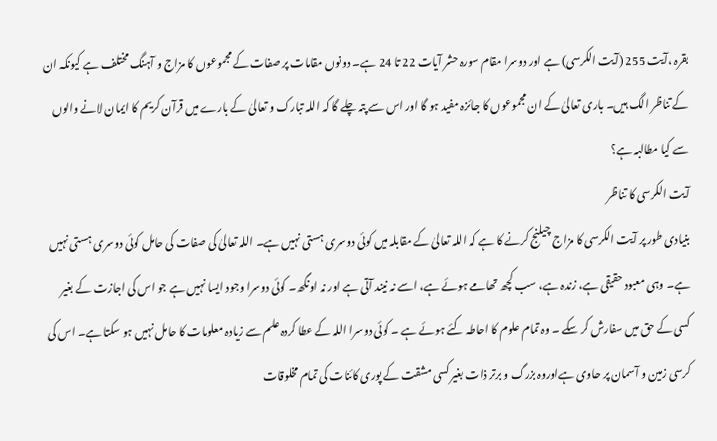بقرہ ،آیت 255 (آیت الکرسی) ہے اور دوسرا مقام سورہ حشر آیات 22 تا 24 ہے۔ دونوں مقامات پر صفات کے مجموعوں کا مزاج و آہنگ مختلف ہے کیونکہ ان کے تناظر الگ ہیں۔ باری تعالیٰ کے ان مجموعوں کا جائزہ مفید ہو گا اور اس سے پتہ چلے گا کہ اللہ تبارک و تعالیٰ کے بارے میں قرآن کریم کا ایمان لانے والوں سے کیا مطالبہ ہے؟
آیت الکرسی کا تناظر
بنیادی طور پر آیت الکرسی کا مزاج چیلنج کرنے کا ہے کہ اللہ تعالیٰ کے مقابلہ میں کوئی دوسری ہستی نہیں ہے۔ اللہ تعالیٰ کی صفات کی حامل کوئی دوسری ہستی نہیں ہے۔ وہی معبود حقیقی ہے، زندہ ہے، سب کچھ تھامے ہوئے ہے، اسے نہ نیند آتی ہے اور نہ اونگھ۔ کوئی دوسرا وجود ایسا نہیں ہے جو اس کی اجازت کے بغیر کسی کے حق میں سفارش کر سکے ۔ وہ تمام علوم کا احاطہ کئے ہوئے ہے ۔ کوئی دوسرا اللہ کے عطا کردہ علم سے زیادہ معلومات کا حامل نہیں ہو سکتا ہے۔ اس کی کرسی زمین و آسمان پر حاوی ہےاوروہ بزرگ و برتر ذات بغیر کسی مشقت کے پوری کائنات کی تمام مخلوقات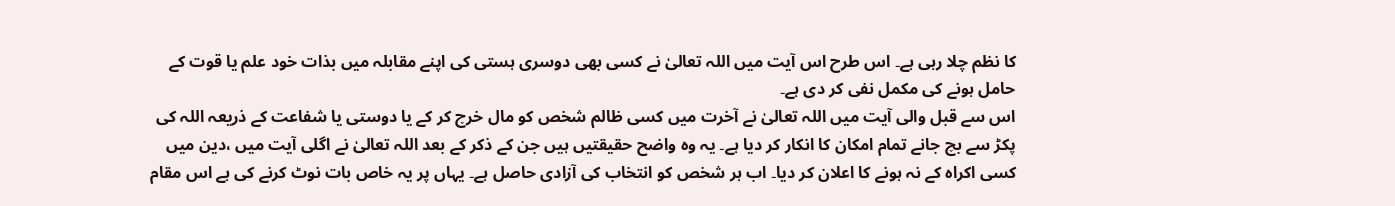کا نظم چلا رہی ہے۔ اس طرح اس آیت میں اللہ تعالیٰ نے کسی بھی دوسری ہستی کی اپنے مقابلہ میں بذات خود علم یا قوت کے حامل ہونے کی مکمل نفی کر دی ہے۔
اس سے قبل والی آیت میں اللہ تعالیٰ نے آخرت میں کسی ظالم شخص کو مال خرچ کر کے یا دوستی یا شفاعت کے ذریعہ اللہ کی پکڑ سے بچ جانے تمام امکان کا انکار کر دیا ہے۔ یہ وہ واضح حقیقتیں ہیں جن کے ذکر کے بعد اللہ تعالیٰ نے اگلی آیت میں ،دین میں کسی اکراہ کے نہ ہونے کا اعلان کر دیا۔ اب ہر شخص کو انتخاب کی آزادی حاصل ہے۔ یہاں پر یہ خاص بات نوٹ کرنے کی ہے اس مقام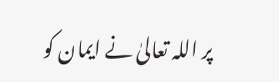پر اللہ تعالیٰ نے ایمان کو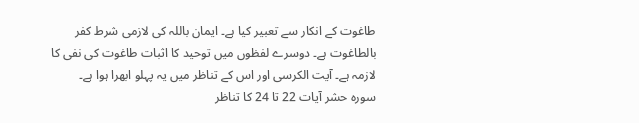طاغوت کے انکار سے تعبیر کیا ہے۔ ایمان باللہ کی لازمی شرط کفر بالطاغوت ہے۔ دوسرے لفظوں میں توحید کا اثبات طاغوت کی نفی کا لازمہ ہے۔ آیت الکرسی اور اس کے تناظر میں یہ پہلو ابھرا ہوا ہے۔
سورہ حشر آیات 22 تا 24 کا تناظر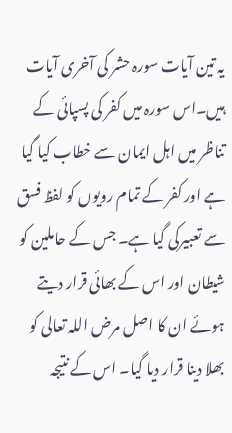یہ تین آیات سورہ حشر کی آخری آیات ہیں۔اس سورہ میں کفر کی پسپائی کے تناظر میں اہل ایمان سے خطاب کیا گیا ہے اور کفر کے تمام رویوں کو لفظ فسق سے تعبیرکی گیا ہے۔ جس کے حاملین کو شیطان اور اس کے بھائی قرار دیتے ہوئے ان کا اصل مرض اللہ تعالی کو بھلا دینا قرار دیا گیا۔ اس کے نتیجہ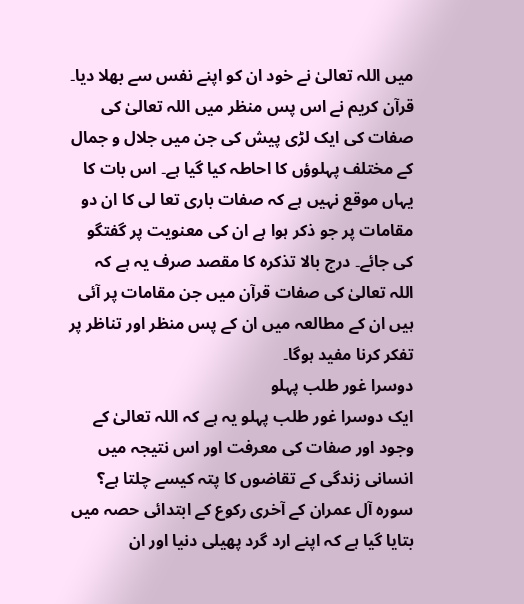میں اللہ تعالیٰ نے خود ان کو اپنے نفس سے بھلا دیا۔ قرآن کریم نے اس پس منظر میں اللہ تعالیٰ کی صفات کی ایک لڑی پیش کی جن میں جلال و جمال کے مختلف پہلوؤں کا احاطہ کیا گیا ہے۔ اس بات کا یہاں موقع نہیں ہے کہ صفات باری تعا لی کا ان دو مقامات پر جو ذکر ہوا ہے ان کی معنویت پر گفتگو کی جائے۔ درج بالا تذکرہ کا مقصد صرف یہ ہے کہ اللہ تعالیٰ کی صفات قرآن میں جن مقامات پر آئی ہیں ان کے مطالعہ میں ان کے پس منظر اور تناظر پر تفکر کرنا مفید ہوگا۔
دوسرا غور طلب پہلو
ایک دوسرا غور طلب پہلو یہ ہے کہ اللہ تعالیٰ کے وجود اور صفات کی معرفت اور اس نتیجہ میں انسانی زندگی کے تقاضوں کا پتہ کیسے چلتا ہے؟ سورہ آل عمران کے آخری رکوع کے ابتدائی حصہ میں بتایا گیا ہے کہ اپنے ارد گرد پھیلی دنیا اور ان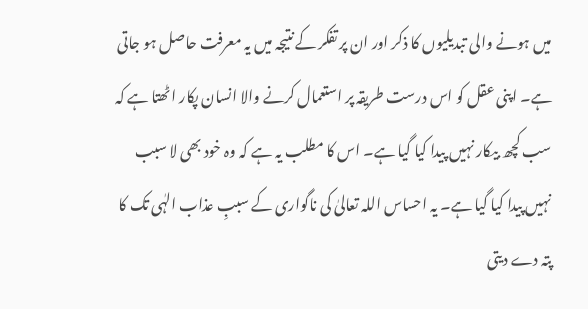میں ہونے والی تبدیلیوں کا ذکر اور ان پر تفکر کے نتیجہ میں یہ معرفت حاصل ہو جاتی ہے۔ اپنی عقل کو اس درست طریقہ پر استعمال کرنے والا انسان پکار اٹھتا ہے کہ سب کچھ بیکار نہیں پیدا کیا گیا ہے۔ اس کا مطلب یہ ہے کہ وہ خود بھی لا سبب نہیں پیدا کیا گیا ہے۔ یہ احساس اللہ تعالیٰ کی ناگواری کے سببِ عذاب الہٰی تک کا پتہ دے دیتی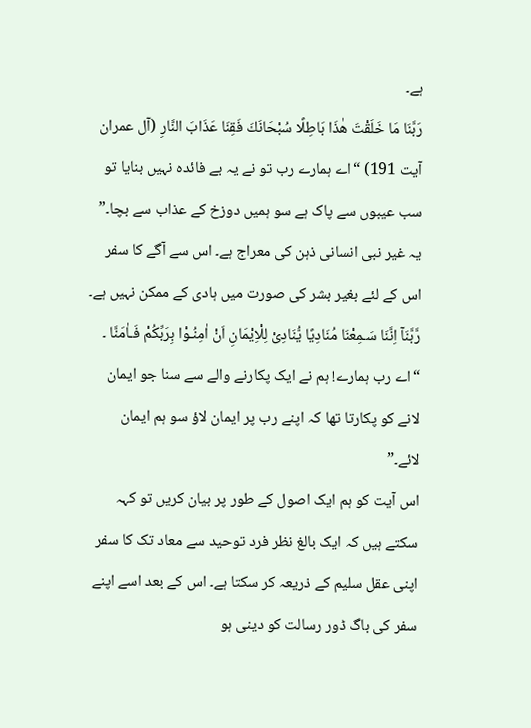ہے۔
رَبَّنَا مَا خَلَقْتَ هٰذَا بَاطِلًا سُبْحَانَكَ فَقِنَا عَذَابَ النَّارِ (آل عمران آیت 191) “اے ہمارے رب تو نے یہ بے فائدہ نہیں بنایا تو سب عیبوں سے پاک ہے سو ہمیں دوزخ کے عذاب سے بچا۔”
یہ غیر نبی انسانی ذہن کی معراج ہے۔ اس سے آگے کا سفر اس کے لئے بغیر بشر کی صورت میں ہادی کے ممکن نہیں ہے۔
رَّبَّنَآ اِنَّنَا سَـمِعْنَا مُنَادِيًا يُّنَادِىْ لِلْاِيْمَانِ اَنْ اٰمِنُـوْا بِرَبِّكُمْ فَـاٰمَنَّا ۔ “اے رب ہمارے! ہم نے ایک پکارنے والے سے سنا جو ایمان لانے کو پکارتا تھا کہ اپنے رب پر ایمان لاؤ سو ہم ایمان لائے۔”
اس آیت کو ہم ایک اصول کے طور پر بیان کریں تو کہہ سکتے ہیں کہ ایک بالغ نظر فرد توحید سے معاد تک کا سفر اپنی عقل سلیم کے ذریعہ کر سکتا ہے۔ اس کے بعد اسے اپنے سفر کی باگ ڈور رسالت کو دینی ہو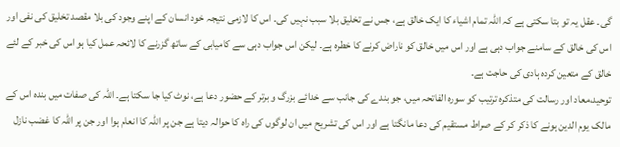گی۔ عقل یہ تو بتا سکتی ہے کہ اللہ تمام اشیاء کا ایک خالق ہے، جس نے تخلیق بلا سبب نہیں کی۔ اس کا لازمی نتیجہ خود انسان کے اپنے وجود کی بلا مقصد تخلیق کی نفی اور اس کی خالق کے سامنے جواب دہی ہے اور اس میں خالق کو ناراض کرنے کا خطرہ ہے۔ لیکن اس جواب دہی سے کامیابی کے ساتھ گزرنے کا لائحہ عمل کیا ہو اس کی خبر کے لئے خالق کے متعین کردہ ہادی کی حاجت ہے۔
توحید،معاد اور رسالت کی متذکرہ ترتیب کو سورہ الفاتحہ میں، جو بندے کی جانب سے خدائے بزرگ و برتر کے حضور دعا ہے، نوٹ کیا جا سکتا ہے۔ اللہ کی صفات میں بندہ اس کے مالک یوم الدین ہونے کا ذکر کر کے صراط مستقیم کی دعا مانگتا ہے اور اس کی تشریح میں ان لوگوں کی راہ کا حوالہ دیتا ہے جن پر اللہ کا انعام ہوا اور جن پر اللہ کا غضب نازل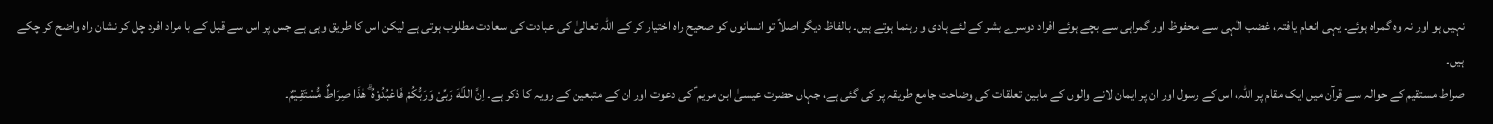نہیں ہو اور نہ وہ گمراہ ہوئے۔ یہی انعام یافتہ، غضب الٰہی سے محفوظ اور گمراہی سے بچے ہوئے افراد دوسرے بشر کے لئے ہادی و رہنما ہوتے ہیں۔ بالفاظ دیگر اصلاً تو انسانوں کو صحیح راہ اختیار کر کے اللہ تعالیٰ کی عبادت کی سعادت مطلوب ہوتی ہے لیکن اس کا طریق وہی ہے جس پر اس سے قبل کے با مراد افرد چل کر نشان راہ واضح کر چکے ہیں۔
صراط مستقیم کے حوالہ سے قرآن میں ایک مقام پر اللہ، اس کے رسول اور ان پر ایمان لانے والوں کے مابین تعلقات کی وضاحت جامع طریقہ پر کی گئی ہے، جہاں حضرت عیسیٰ ابن مریم ؑ کی دعوت اور ان کے متبعین کے رویہ کا ذکر ہے۔ اِنَّ اللّـٰهَ رَبِّىْ وَرَبُّكُمْ فَاعْبُدُوْهُ ۗ هٰذَا صِرَاطٌ مُّسْتَقِـيْمٌ۔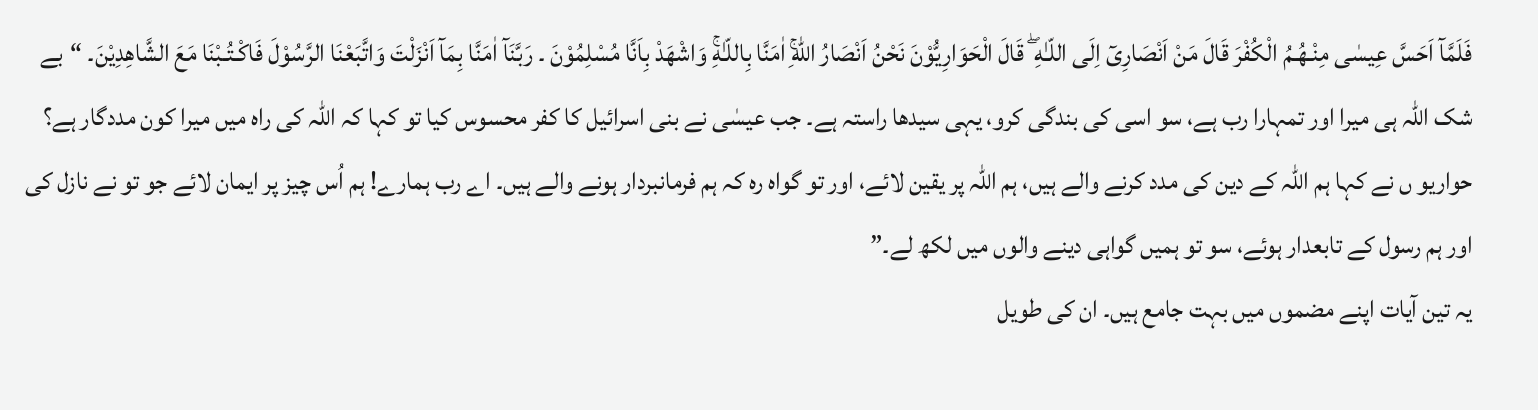فَلَمَّآ اَحَسَّ عِيسٰى مِنْـهُـمُ الْكُفْرَ قَالَ مَنْ اَنْصَارِىٓ اِلَى اللّـٰهِ ۖ قَالَ الْحَوَارِيُّوْنَ نَحْنُ اَنْصَارُ اللّهِۚ اٰمَنَّا بِاللّـٰهِۚ وَاشْهَدْ بِاَنَّا مُسْلِمُوْنَ ۔ رَبَّنَآ اٰمَنَّا بِمَآ اَنْزَلْتَ وَاتَّبَعْنَا الرَّسُوْلَ فَاكْـتُـبْنَا مَعَ الشَّاهِدِيْنَ۔ “بے شک اللہ ہی میرا اور تمہارا رب ہے، سو اسی کی بندگی کرو، یہی سیدھا راستہ ہے۔ جب عیسٰی نے بنی اسرائیل کا کفر محسوس کیا تو کہا کہ اللہ کی راہ میں میرا کون مددگار ہے؟ حواریو ں نے کہا ہم اللہ کے دین کی مدد کرنے والے ہیں، ہم اللہ پر یقین لائے، اور تو گواہ رہ کہ ہم فرمانبردار ہونے والے ہیں۔ اے رب ہمارے! ہم اُس چیز پر ایمان لائے جو تو نے نازل کی اور ہم رسول کے تابعدار ہوئے، سو تو ہمیں گواہی دینے والوں میں لکھ لے۔”
یہ تین آیات اپنے مضموں میں بہت جامع ہیں۔ ان کی طویل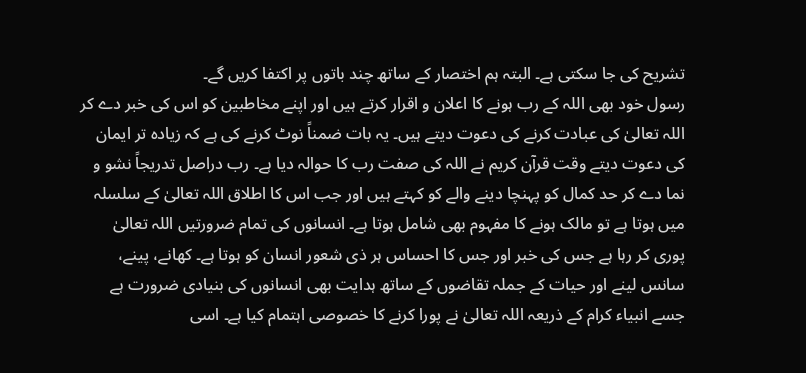تشریح کی جا سکتی ہے۔ البتہ ہم اختصار کے ساتھ چند باتوں پر اکتفا کریں گے۔
رسول خود بھی اللہ کے رب ہونے کا اعلان و اقرار کرتے ہیں اور اپنے مخاطبین کو اس کی خبر دے کر اللہ تعالیٰ کی عبادت کرنے کی دعوت دیتے ہیں۔ یہ بات ضمناً نوٹ کرنے کی ہے کہ زیادہ تر ایمان کی دعوت دیتے وقت قرآن کریم نے اللہ کی صفت رب کا حوالہ دیا ہے۔ رب دراصل تدریجاً نشو و نما دے کر حد کمال کو پہنچا دینے والے کو کہتے ہیں اور جب اس کا اطلاق اللہ تعالیٰ کے سلسلہ میں ہوتا ہے تو مالک ہونے کا مفہوم بھی شامل ہوتا ہے۔ انسانوں کی تمام ضرورتیں اللہ تعالیٰ پوری کر رہا ہے جس کی خبر اور جس کا احساس ہر ذی شعور انسان کو ہوتا ہے۔ کھانے، پینے، سانس لینے اور حیات کے جملہ تقاضوں کے ساتھ ہدایت بھی انسانوں کی بنیادی ضرورت ہے جسے انبیاء کرام کے ذریعہ اللہ تعالیٰ نے پورا کرنے کا خصوصی اہتمام کیا ہے۔ اسی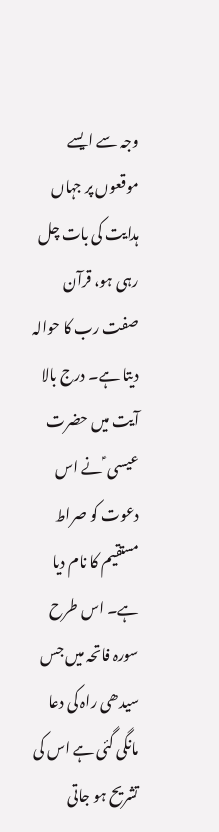وجہ سے ایسے موقعوں پر جہاں ہدایت کی بات چل رہی ہو، قرآن صفت رب کا حوالہ دیتا ہے۔ درج بالا آیت میں حضرت عیسی ؑ نے اس دعوت کو صراط مستقیم کا نام دیا ہے۔ اس طرح سورہ فاتحہ میں جس سیدھی راہ کی دعا مانگی گئی ہے اس کی تشریح ہو جاتی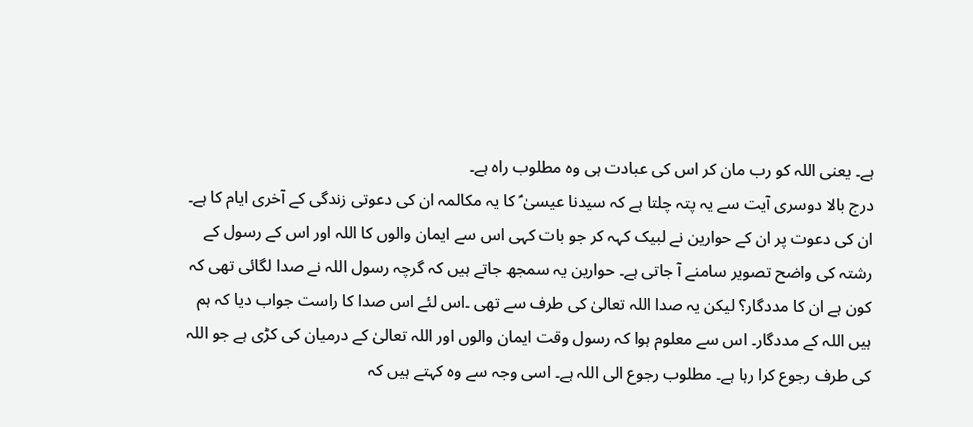ہے۔ یعنی اللہ کو رب مان کر اس کی عبادت ہی وہ مطلوب راہ ہے۔
درج بالا دوسری آیت سے یہ پتہ چلتا ہے کہ سیدنا عیسیٰ ؑ کا یہ مکالمہ ان کی دعوتی زندگی کے آخری ایام کا ہے۔ ان کی دعوت پر ان کے حوارین نے لبیک کہہ کر جو بات کہی اس سے ایمان والوں کا اللہ اور اس کے رسول کے رشتہ کی واضح تصویر سامنے آ جاتی ہے۔ حوارین یہ سمجھ جاتے ہیں کہ گرچہ رسول اللہ نے صدا لگائی تھی کہ کون ہے ان کا مددگار؟ لیکن یہ صدا اللہ تعالیٰ کی طرف سے تھی ۔اس لئے اس صدا کا راست جواب دیا کہ ہم ہیں اللہ کے مددگار۔ اس سے معلوم ہوا کہ رسول وقت ایمان والوں اور اللہ تعالیٰ کے درمیان کی کڑی ہے جو اللہ کی طرف رجوع کرا رہا ہے۔ مطلوب رجوع الی اللہ ہے۔ اسی وجہ سے وہ کہتے ہیں کہ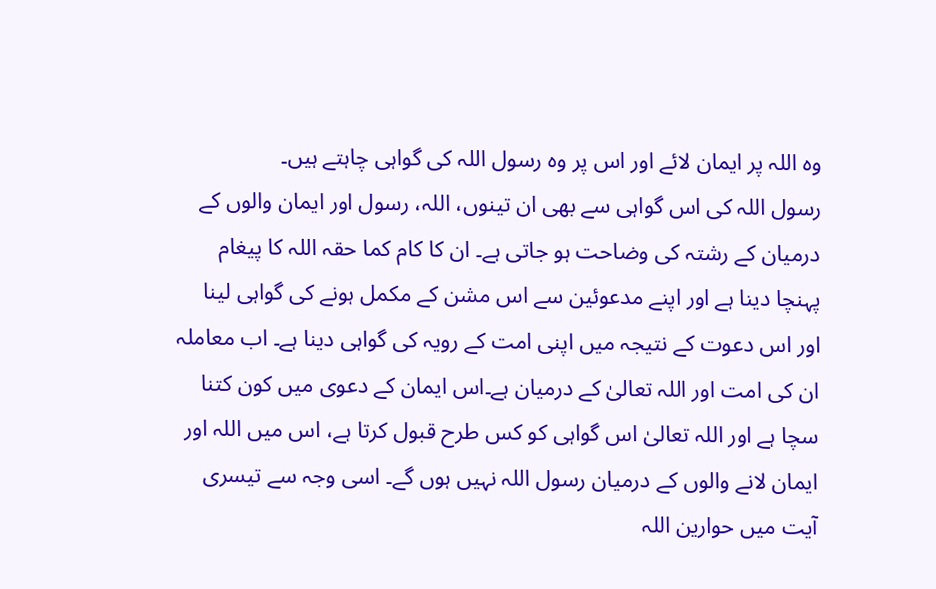وہ اللہ پر ایمان لائے اور اس پر وہ رسول اللہ کی گواہی چاہتے ہیں۔
رسول اللہ کی اس گواہی سے بھی ان تینوں، اللہ، رسول اور ایمان والوں کے درمیان کے رشتہ کی وضاحت ہو جاتی ہے۔ ان کا کام کما حقہ اللہ کا پیغام پہنچا دینا ہے اور اپنے مدعوئین سے اس مشن کے مکمل ہونے کی گواہی لینا اور اس دعوت کے نتیجہ میں اپنی امت کے رویہ کی گواہی دینا ہے۔ اب معاملہ ان کی امت اور اللہ تعالیٰ کے درمیان ہے۔اس ایمان کے دعوی میں کون کتنا سچا ہے اور اللہ تعالیٰ اس گواہی کو کس طرح قبول کرتا ہے، اس میں اللہ اور ایمان لانے والوں کے درمیان رسول اللہ نہیں ہوں گے۔ اسی وجہ سے تیسری آیت میں حوارین اللہ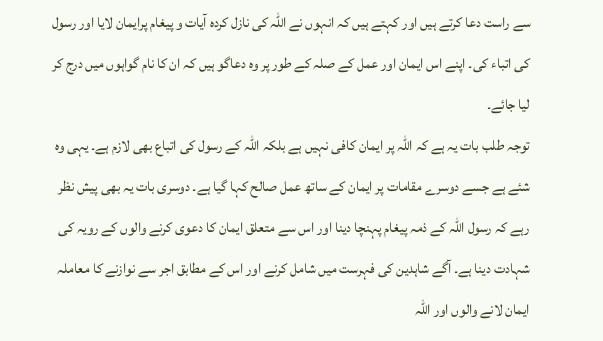سے راست دعا کرتے ہیں اور کہتے ہیں کہ انہوں نے اللہ کی نازل کردہ آیات و پیغام پرایمان لایا اور رسول کی اتباء کی۔ اپنے اس ایمان اور عمل کے صلہ کے طور پر وہ دعاگو ہیں کہ ان کا نام گواہوں میں درج کر لیا جائے۔
توجہ طلب بات یہ ہے کہ اللہ پر ایمان کافی نہیں ہے بلکہ اللہ کے رسول کی اتباع بھی لازم ہے۔ یہی وہ شئے ہے جسے دوسرے مقامات پر ایمان کے ساتھ عمل صالح کہا گیا ہے۔ دوسری بات یہ بھی پیش نظر رہے کہ رسول اللہ کے ذمہ پیغام پہنچا دینا اور اس سے متعلق ایمان کا دعوی کرنے والوں کے رویہ کی شہادت دینا ہے۔ آگے شاہدین کی فہرست میں شامل کرنے اور اس کے مطابق اجر سے نوازنے کا معاملہ ایمان لانے والوں اور اللہ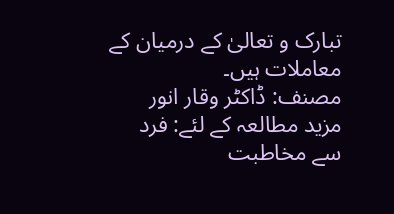تبارک و تعالیٰ کے درمیان کے معاملات ہیں۔
مصنف: ڈاکٹر وقار انور
مزید مطالعہ کے لئے: فرد سے مخاطبت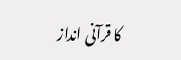کا قرآنی انداز